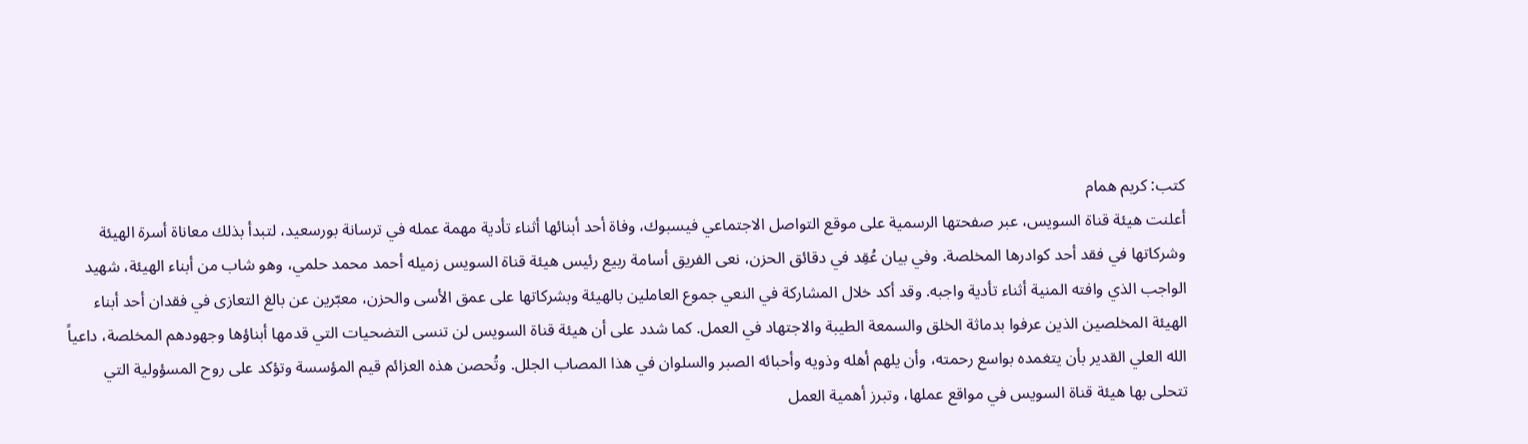كتب: كريم همام
أعلنت هيئة قناة السويس، عبر صفحتها الرسمية على موقع التواصل الاجتماعي فيسبوك، وفاة أحد أبنائها أثناء تأدية مهمة عمله في ترسانة بورسعيد، لتبدأ بذلك معاناة أسرة الهيئة وشركاتها في فقد أحد كوادرها المخلصة. وفي بيان عُقِد في دقائق الحزن، نعى الفريق أسامة ربيع رئيس هيئة قناة السويس زميله أحمد محمد حلمي، وهو شاب من أبناء الهيئة، شهيد الواجب الذي وافته المنية أثناء تأدية واجبه. وقد أكد خلال المشاركة في النعي جموع العاملين بالهيئة وبشركاتها على عمق الأسى والحزن، معبّرين عن بالغ التعازى في فقدان أحد أبناء الهيئة المخلصين الذين عرفوا بدماثة الخلق والسمعة الطيبة والاجتهاد في العمل. كما شدد على أن هيئة قناة السويس لن تنسى التضحيات التي قدمها أبناؤها وجهودهم المخلصة، داعياً الله العلي القدير بأن يتغمده بواسع رحمته، وأن يلهم أهله وذويه وأحبائه الصبر والسلوان في هذا المصاب الجلل. وتُحصن هذه العزائم قيم المؤسسة وتؤكد على روح المسؤولية التي تتحلى بها هيئة قناة السويس في مواقع عملها، وتبرز أهمية العمل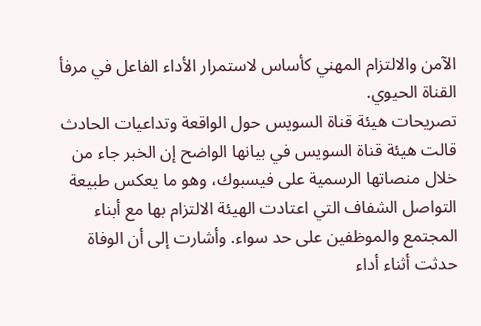الآمن والالتزام المهني كأساس لاستمرار الأداء الفاعل في مرفأ القناة الحيوي.
تصريحات هيئة قناة السويس حول الواقعة وتداعيات الحادث
قالت هيئة قناة السويس في بيانها الواضح إن الخبر جاء من خلال منصاتها الرسمية على فيسبوك، وهو ما يعكس طبيعة التواصل الشفاف التي اعتادت الهيئة الالتزام بها مع أبناء المجتمع والموظفين على حد سواء. وأشارت إلى أن الوفاة حدثت أثناء أداء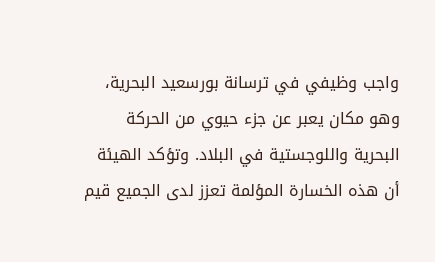واجب وظيفي في ترسانة بورسعيد البحرية، وهو مكان يعبر عن جزء حيوي من الحركة البحرية واللوجستية في البلاد. وتؤكد الهيئة أن هذه الخسارة المؤلمة تعزز لدى الجميع قيم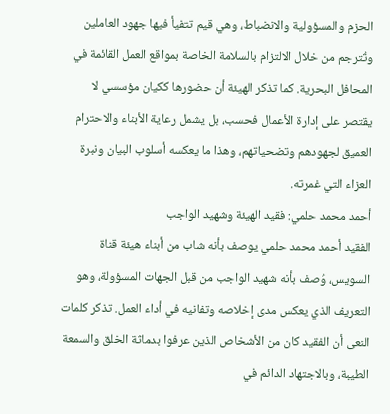الحزم والمسؤولية والانضباط، وهي قيم تتفيأ فيها جهود العاملين وتُترجم من خلال الالتزام بالسلامة الخاصة بمواقع العمل القائمة في المحافل البحرية. كما تذكر الهيئة أن حضورها ككيان مؤسسي لا يقتصر على إدارة الأعمال فحسب، بل يشمل رعاية الأبناء والاحترام العميق لجهودهم وتضحياتهم، وهذا ما يعكسه أسلوب البيان ونبرة العزاء التي غمرته.
أحمد محمد حلمي: فقيد الهيئة وشهيد الواجب
الفقيد أحمد محمد حلمي يوصف بأنه شاب من أبناء هيئة قناة السويس، وُصف بأنه شهيد الواجب من قبل الجهات المسؤولة، وهو التعريف الذي يعكس مدى إخلاصه وتفانيه في أداء العمل. تذكر كلمات النعى أن الفقيد كان من الأشخاص الذين عرفوا بدماثة الخلق والسمعة الطيبة، وبالاجتهاد الدائم في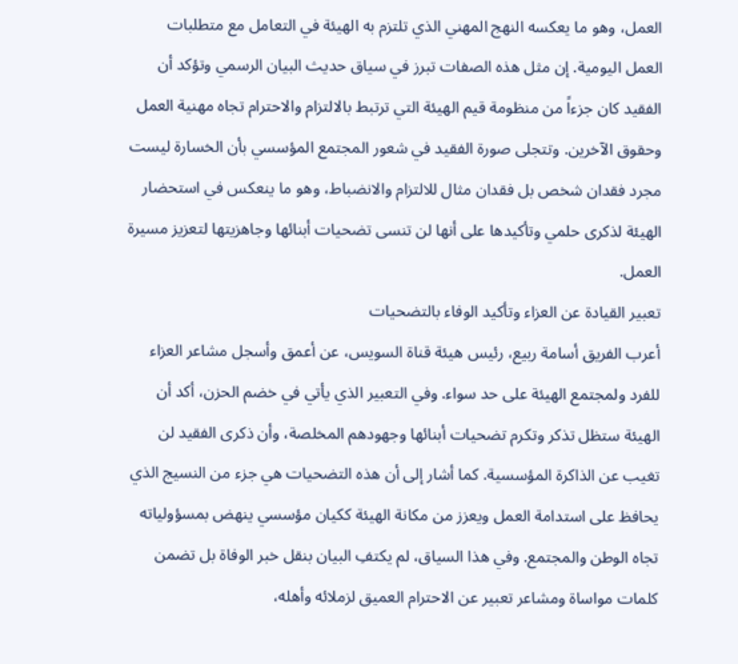العمل، وهو ما يعكسه النهج المهني الذي تلتزم به الهيئة في التعامل مع متطلبات العمل اليومية. إن مثل هذه الصفات تبرز في سياق حديث البيان الرسمي وتؤكد أن الفقيد كان جزءاً من منظومة قيم الهيئة التي ترتبط بالالتزام والاحترام تجاه مهنية العمل وحقوق الآخرين. وتتجلى صورة الفقيد في شعور المجتمع المؤسسي بأن الخسارة ليست مجرد فقدان شخص بل فقدان مثال للالتزام والانضباط، وهو ما ينعكس في استحضار الهيئة لذكرى حلمي وتأكيدها على أنها لن تنسى تضحيات أبنائها وجاهزيتها لتعزيز مسيرة العمل.
تعبير القيادة عن العزاء وتأكيد الوفاء بالتضحيات
أعرب الفريق أسامة ربيع، رئيس هيئة قناة السويس، عن أعمق وأسجل مشاعر العزاء للفرد ولمجتمع الهيئة على حد سواء. وفي التعبير الذي يأتي في خضم الحزن، أكد أن الهيئة ستظل تذكر وتكرم تضحيات أبنائها وجهودهم المخلصة، وأن ذكرى الفقيد لن تغيب عن الذاكرة المؤسسية. كما أشار إلى أن هذه التضحيات هي جزء من النسيج الذي يحافظ على استدامة العمل ويعزز من مكانة الهيئة ككيان مؤسسي ينهض بمسؤولياته تجاه الوطن والمجتمع. وفي هذا السياق، لم يكتفِ البيان بنقل خبر الوفاة بل تضمن كلمات مواساة ومشاعر تعبير عن الاحترام العميق لزملائه وأهله،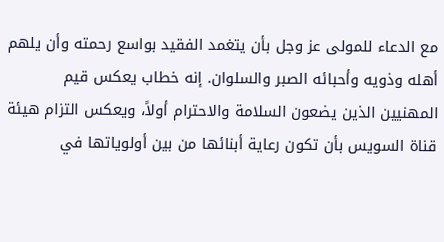مع الدعاء للمولى عز وجل بأن يتغمد الفقيد بواسع رحمته وأن يلهم أهله وذويه وأحبائه الصبر والسلوان. إنه خطاب يعكس قيم المهنيين الذين يضعون السلامة والاحترام أولاً، ويعكس التزام هيئة قناة السويس بأن تكون رعاية أبنائها من بين أولوياتها في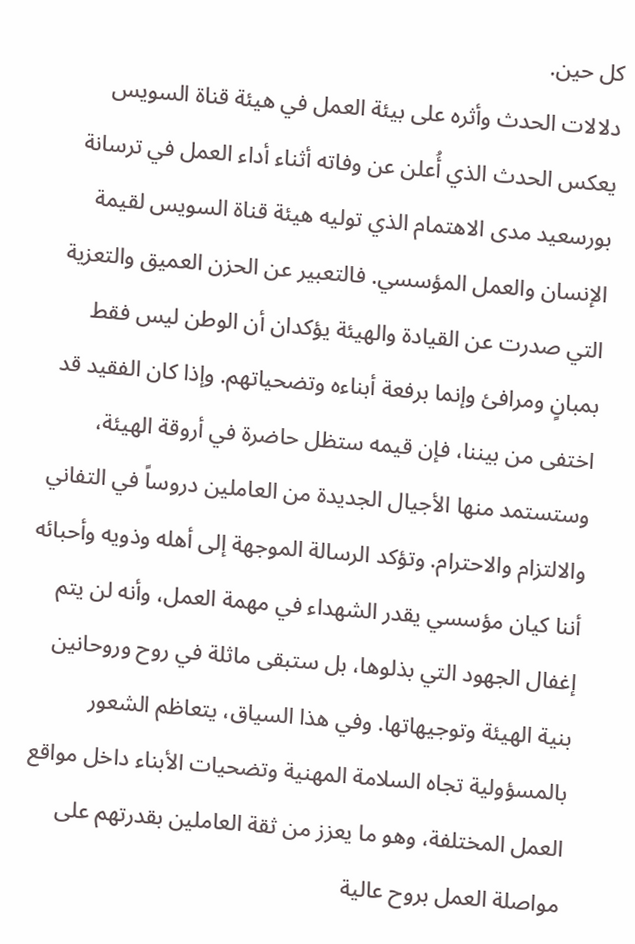كل حين.
دلالات الحدث وأثره على بيئة العمل في هيئة قناة السويس
يعكس الحدث الذي أُعلن عن وفاته أثناء أداء العمل في ترسانة بورسعيد مدى الاهتمام الذي توليه هيئة قناة السويس لقيمة الإنسان والعمل المؤسسي. فالتعبير عن الحزن العميق والتعزية التي صدرت عن القيادة والهيئة يؤكدان أن الوطن ليس فقط بمبانٍ ومرافئ وإنما برفعة أبناءه وتضحياتهم. وإذا كان الفقيد قد اختفى من بيننا، فإن قيمه ستظل حاضرة في أروقة الهيئة، وستستمد منها الأجيال الجديدة من العاملين دروساً في التفاني والالتزام والاحترام. وتؤكد الرسالة الموجهة إلى أهله وذويه وأحبائه أننا كيان مؤسسي يقدر الشهداء في مهمة العمل، وأنه لن يتم إغفال الجهود التي بذلوها، بل ستبقى ماثلة في روح وروحانين بنية الهيئة وتوجيهاتها. وفي هذا السياق، يتعاظم الشعور بالمسؤولية تجاه السلامة المهنية وتضحيات الأبناء داخل مواقع العمل المختلفة، وهو ما يعزز من ثقة العاملين بقدرتهم على مواصلة العمل بروح عالية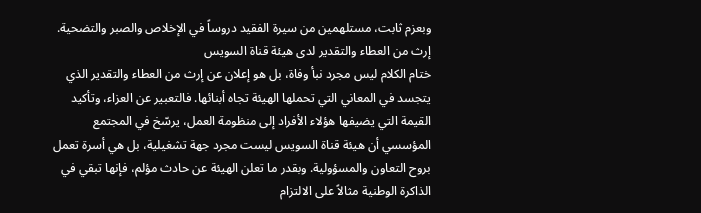وبعزم ثابت، مستلهمين من سيرة الفقيد دروساً في الإخلاص والصبر والتضحية.
إرث من العطاء والتقدير لدى هيئة قناة السويس
ختام الكلام ليس مجرد نبأ وفاة، بل هو إعلان عن إرث من العطاء والتقدير الذي يتجسد في المعاني التي تحملها الهيئة تجاه أبنائها. فالتعبير عن العزاء، وتأكيد القيمة التي يضيفها هؤلاء الأفراد إلى منظومة العمل، يرسّخ في المجتمع المؤسسي أن هيئة قناة السويس ليست مجرد جهة تشغيلية، بل هي أسرة تعمل بروح التعاون والمسؤولية. وبقدر ما تعلن الهيئة عن حادث مؤلم، فإنها تبقي في الذاكرة الوطنية مثالاً على الالتزام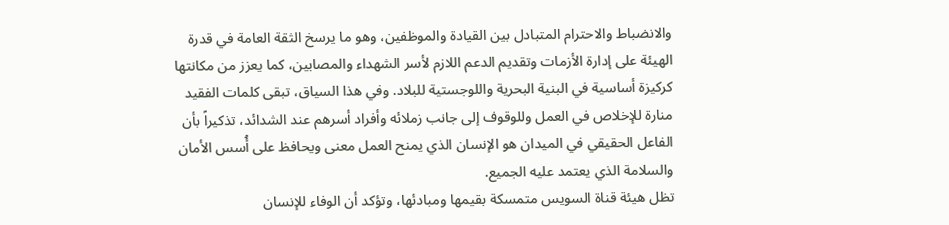والانضباط والاحترام المتبادل بين القيادة والموظفين، وهو ما يرسخ الثقة العامة في قدرة الهيئة على إدارة الأزمات وتقديم الدعم اللازم لأسر الشهداء والمصابين، كما يعزز من مكانتها كركيزة أساسية في البنية البحرية واللوجستية للبلاد. وفي هذا السياق، تبقى كلمات الفقيد منارة للإخلاص في العمل وللوقوف إلى جانب زملائه وأفراد أسرهم عند الشدائد، تذكيراً بأن الفاعل الحقيقي في الميدان هو الإنسان الذي يمنح العمل معنى ويحافظ على أُسس الأمان والسلامة الذي يعتمد عليه الجميع.
تظل هيئة قناة السويس متمسكة بقيمها ومبادئها، وتؤكد أن الوفاء للإنسان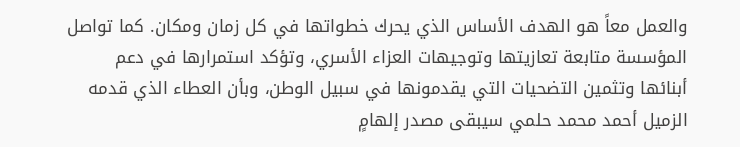والعمل معاً هو الهدف الأساس الذي يحرك خطواتها في كل زمان ومكان. كما تواصل المؤسسة متابعة تعازيتها وتوجيهات العزاء الأسري، وتؤكد استمرارها في دعم أبنائها وتثمين التضحيات التي يقدمونها في سبيل الوطن، وبأن العطاء الذي قدمه الزميل أحمد محمد حلمي سيبقى مصدر إلهامٍ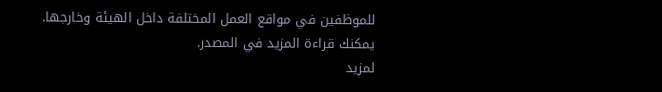للموظفين في مواقع العمل المختلفة داخل الهيئة وخارجها.
يمكنك قراءة المزيد في المصدر.
لمزيد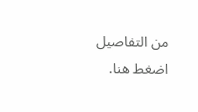من التفاصيل اضغط هنا.